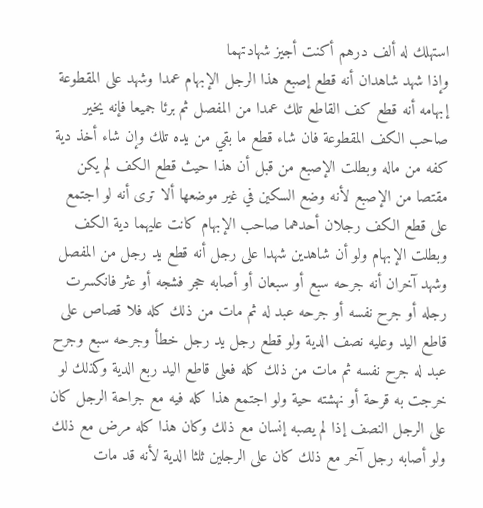استهلك له ألف درهم أكنت أجيز شهادتهما
وإذا شهد شاهدان أنه قطع إصبع هذا الرجل الإبهام عمدا وشهد على المقطوعة إبهامه أنه قطع كف القاطع تلك عمدا من المفصل ثم برئا جميعا فإنه يخير صاحب الكف المقطوعة فان شاء قطع ما بقي من يده تلك وإن شاء أخذ دية كفه من ماله وبطلت الإصبع من قبل أن هذا حيث قطع الكف لم يكن مقتصا من الإصبع لأنه وضع السكين في غير موضعها ألا ترى أنه لو اجتمع على قطع الكف رجلان أحدهما صاحب الإبهام كانت عليهما دية الكف وبطلت الإبهام ولو أن شاهدين شهدا على رجل أنه قطع يد رجل من المفصل وشهد آخران أنه جرحه سبع أو سبعان أو أصابه حجر فشجه أو عثر فانكسرت رجله أو جرح نفسه أو جرحه عبد له ثم مات من ذلك كله فلا قصاص على قاطع اليد وعليه نصف الدية ولو قطع رجل يد رجل خطأ وجرحه سبع وجرح عبد له جرح نفسه ثم مات من ذلك كله فعلى قاطع اليد ربع الدية وكذلك لو خرجت به قرحة أو نهشته حية ولو اجتمع هذا كله فيه مع جراحة الرجل كان على الرجل النصف إذا لم يصبه إنسان مع ذلك وكان هذا كله مرض مع ذلك ولو أصابه رجل آخر مع ذلك كان على الرجلين ثلثا الدية لأنه قد مات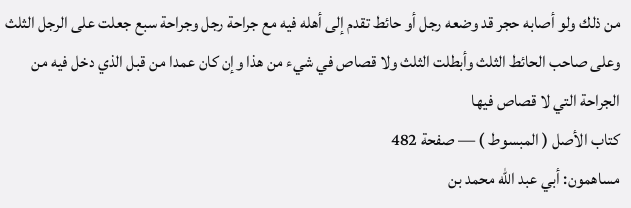من ذلك ولو أصابه حجر قد وضعه رجل أو حائط تقدم إلى أهله فيه مع جراحة رجل وجراحة سبع جعلت على الرجل الثلث وعلى صاحب الحائط الثلث وأبطلت الثلث ولا قصاص في شيء من هذا وإن كان عمدا من قبل الذي دخل فيه من الجراحة التي لا قصاص فيها
كتاب الأصل ( المبسوط ) — صفحة 482
مساهمون: أبي عبد الله محمد بن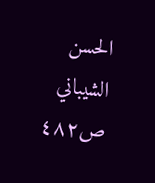الحسن الشيباني
ص٤٨٢